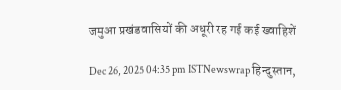जमुआ प्रखंडवासियों की अधूरी रह गई कई ख्वाहिशें

Dec 26, 2025 04:35 pm ISTNewswrap हिन्दुस्तान,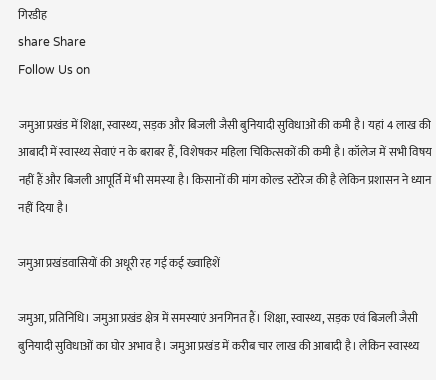गिरडीह
share Share
Follow Us on

जमुआ प्रखंड में शिक्षा, स्वास्थ्य, सड़क और बिजली जैसी बुनियादी सुविधाओं की कमी है। यहां 4 लाख की आबादी में स्वास्थ्य सेवाएं न के बराबर हैं, विशेषकर महिला चिकित्सकों की कमी है। कॉलेज में सभी विषय नहीं हैं और बिजली आपूर्ति में भी समस्या है। किसानों की मांग कोल्ड स्टोरेज की है लेकिन प्रशासन ने ध्यान नहीं दिया है।

जमुआ प्रखंडवासियों की अधूरी रह गई कई ख्वाहिशें

जमुआ, प्रतिनिधि। जमुआ प्रखंड क्षेत्र में समस्याएं अनगिनत हैं। शिक्षा, स्वास्थ्य, सड़क एवं बिजली जैसी बुनियादी सुविधाओं का घोर अभाव है। जमुआ प्रखंड में करीब चार लाख की आबादी है। लेकिन स्वास्थ्य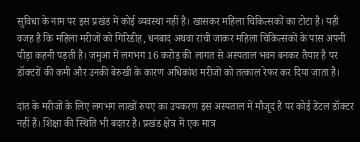सुविधा के नाम पर इस प्रखंड में कोई व्यवस्था नहीं है। खासकर महिला चिकित्सकों का टोटा है। यही वजह है कि महिला मरीजों को गिरिडीह, धनबाद अथवा रांची जाकर महिला चिकित्सकों के पास अपनी पीड़ा कहनी पड़ती है। जमुआ में लगभग 16 करोड़ की लागत से अस्पताल भवन बनकर तैयार है पर डॉक्टरों की कमी और उनकी बेरुखी के कारण अधिकांश मरीजों को तत्काल रेफर कर दिया जाता है।

दांत के मरीजों के लिए लगभग लाखों रुपए का उपकरण इस अस्पताल में मौजूद है पर कोई डेंटल डॉक्टर नहीं हैं। शिक्षा की स्थिति भी बदतर है। प्रखंड क्षेत्र में एक मात्र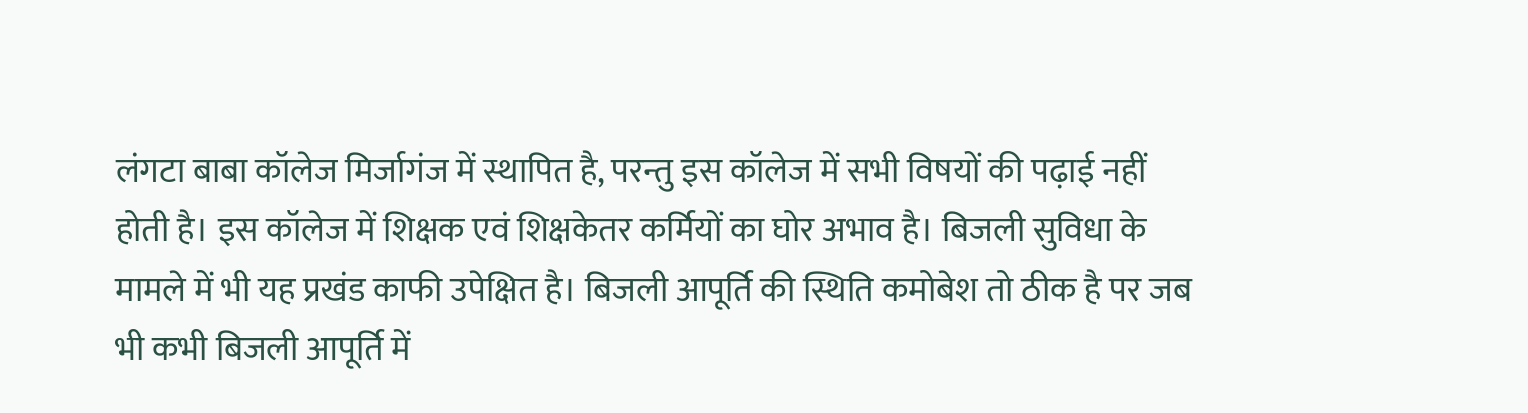लंगटा बाबा कॉलेज मिर्जागंज में स्थापित है, परन्तु इस कॉलेज में सभी विषयों की पढ़ाई नहीं होती है। इस कॉलेज में शिक्षक एवं शिक्षकेतर कर्मियों का घोर अभाव है। बिजली सुविधा के मामले में भी यह प्रखंड काफी उपेक्षित है। बिजली आपूर्ति की स्थिति कमोबेश तो ठीक है पर जब भी कभी बिजली आपूर्ति में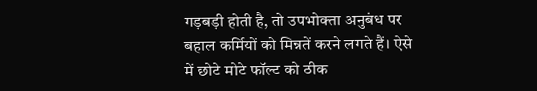गड़बड़ी होती है, तो उपभोक्ता अनुबंध पर बहाल कर्मियों को मिन्नतें करने लगते हैं। ऐसे में छोटे मोटे फॉल्ट को ठीक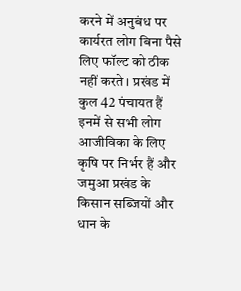करने में अनुबंध पर कार्यरत लोग बिना पैसे लिए फॉल्ट को ठीक नहीं करते। प्रखंड में कुल 42 पंचायत हैं इनमें से सभी लोग आजीविका के लिए कृषि पर निर्भर हैं और जमुआ प्रखंड के किसान सब्जियों और धान के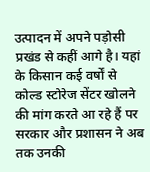उत्पादन में अपने पड़ोसी प्रखंड से कहीं आगे है। यहां के किसान कई वर्षों से कोल्ड स्टोरेज सेंटर खोलने की मांग करते आ रहे हैं पर सरकार और प्रशासन ने अब तक उनकी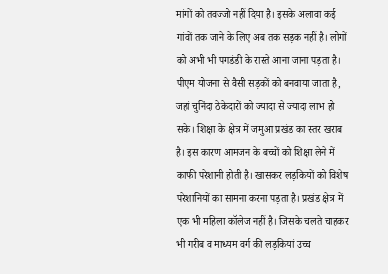मांगों को तवज्जो नहीं दिया है। इसके अलावा कई गांवों तक जाने के लिए अब तक सड़क नहीं है। लोगों को अभी भी पगडंडी के रास्ते आना जाना पड़ता है। पीएम योजना से वैसी सड़कों को बनवाया जाता है, जहां चुनिंदा ठेकेदारों को ज्यादा से ज्यादा लाभ हो सके। शिक्षा के क्षेत्र में जमुआ प्रखंड का स्तर खराब है। इस कारण आमजन के बच्चों को शिक्षा लेने में काफी परेशानी होती है। खासकर लड़कियों को विशेष परेशानियों का सामना करना पड़ता है। प्रखंड क्षेत्र में एक भी महिला कॉलेज नहीं है। जिसके चलते चाहकर भी गरीब व माध्यम वर्ग की लड़कियां उच्च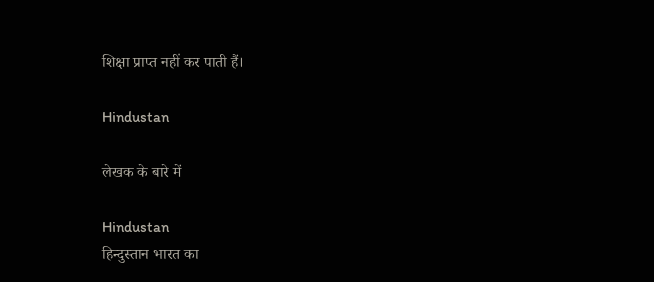शिक्षा प्राप्त नहीं कर पाती हैं।

Hindustan

लेखक के बारे में

Hindustan
हिन्दुस्तान भारत का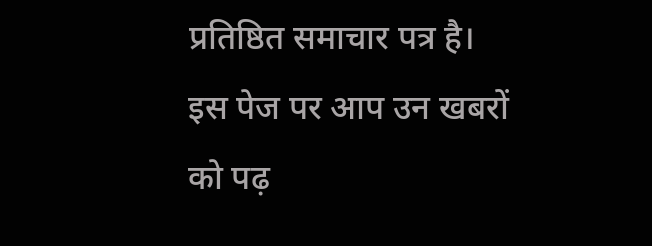प्रतिष्ठित समाचार पत्र है। इस पेज पर आप उन खबरों को पढ़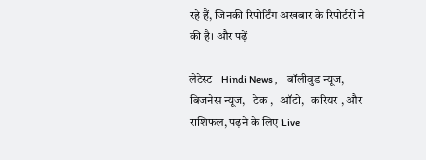रहे हैं, जिनकी रिपोर्टिंग अखबार के रिपोर्टरों ने की है। और पढ़ें

लेटेस्ट   Hindi News ,    बॉलीवुड न्यूज,   बिजनेस न्यूज,   टेक ,   ऑटो,   करियर , और   राशिफल, पढ़ने के लिए Live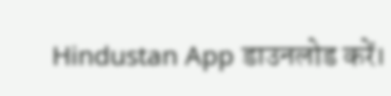Hindustan App डाउनलोड करें।